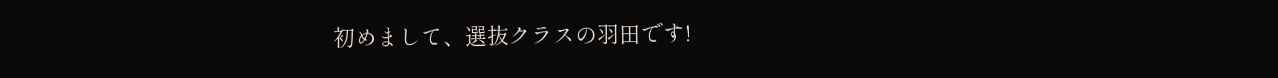初めまして、選抜クラスの羽田です!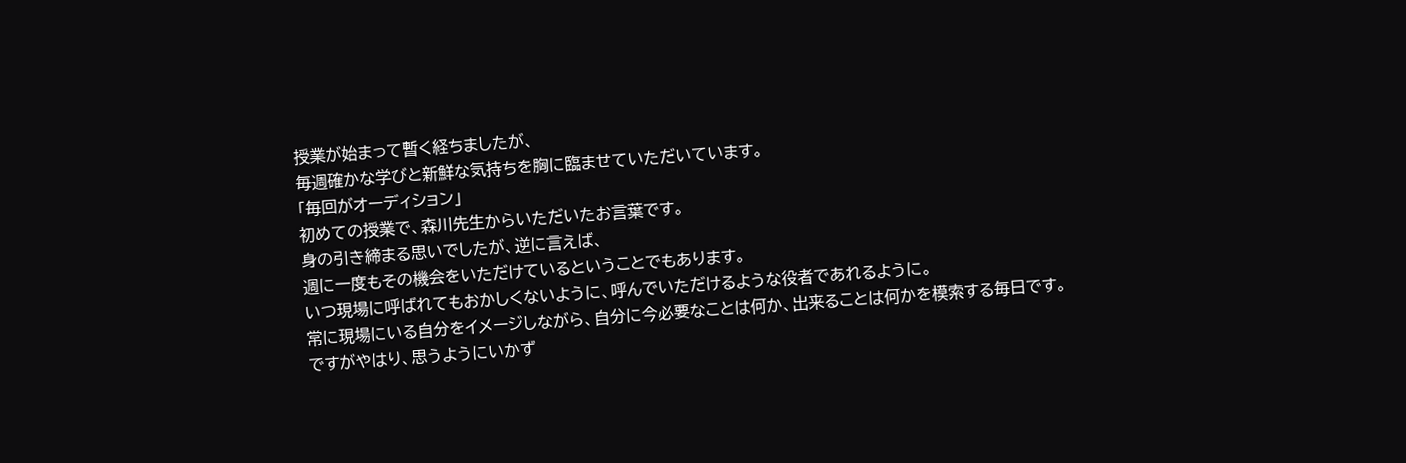授業が始まって暫く経ちましたが、
毎週確かな学びと新鮮な気持ちを胸に臨ませていただいています。
「毎回がオーディション」
初めての授業で、森川先生からいただいたお言葉です。
身の引き締まる思いでしたが、逆に言えば、
週に一度もその機会をいただけているということでもあります。
いつ現場に呼ばれてもおかしくないように、呼んでいただけるような役者であれるように。
常に現場にいる自分をイメージしながら、自分に今必要なことは何か、出来ることは何かを模索する毎日です。
ですがやはり、思うようにいかず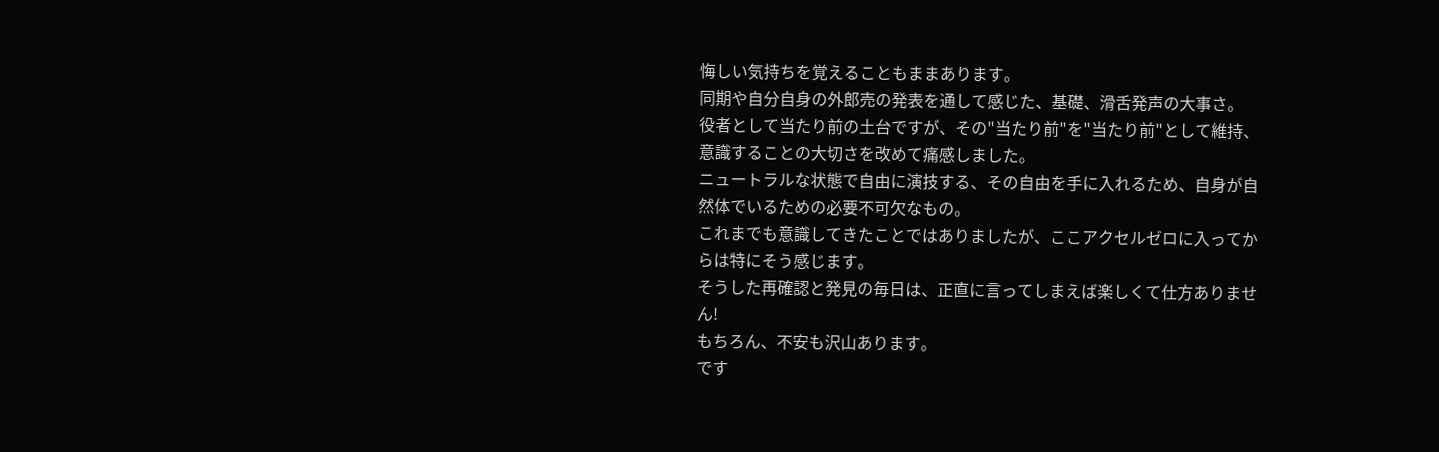悔しい気持ちを覚えることもままあります。
同期や自分自身の外郎売の発表を通して感じた、基礎、滑舌発声の大事さ。
役者として当たり前の土台ですが、その"当たり前"を"当たり前"として維持、意識することの大切さを改めて痛感しました。
ニュートラルな状態で自由に演技する、その自由を手に入れるため、自身が自然体でいるための必要不可欠なもの。
これまでも意識してきたことではありましたが、ここアクセルゼロに入ってからは特にそう感じます。
そうした再確認と発見の毎日は、正直に言ってしまえば楽しくて仕方ありません!
もちろん、不安も沢山あります。
です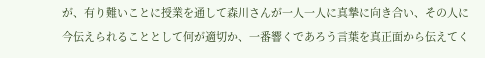が、有り難いことに授業を通して森川さんが一人一人に真摯に向き合い、その人に今伝えられることとして何が適切か、一番響くであろう言葉を真正面から伝えてく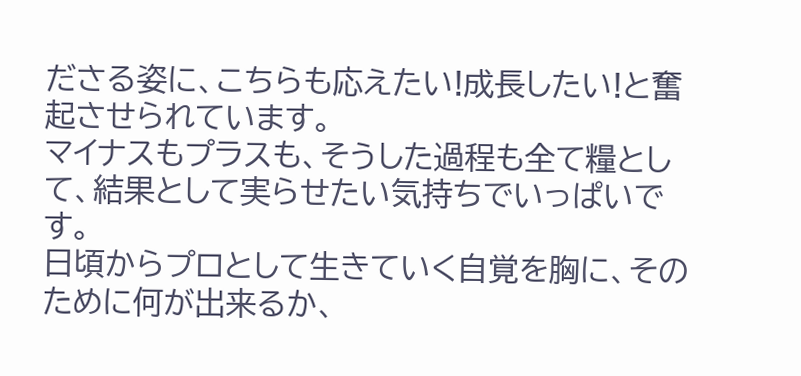ださる姿に、こちらも応えたい!成長したい!と奮起させられています。
マイナスもプラスも、そうした過程も全て糧として、結果として実らせたい気持ちでいっぱいです。
日頃からプロとして生きていく自覚を胸に、そのために何が出来るか、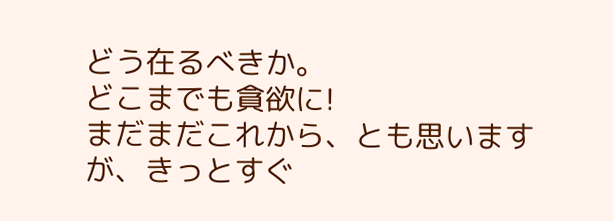どう在るべきか。
どこまでも貪欲に!
まだまだこれから、とも思いますが、きっとすぐ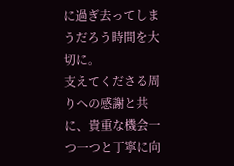に過ぎ去ってしまうだろう時間を大切に。
支えてくださる周りへの感謝と共に、貴重な機会一つ一つと丁寧に向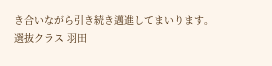き合いながら引き続き邁進してまいります。
選抜クラス 羽田